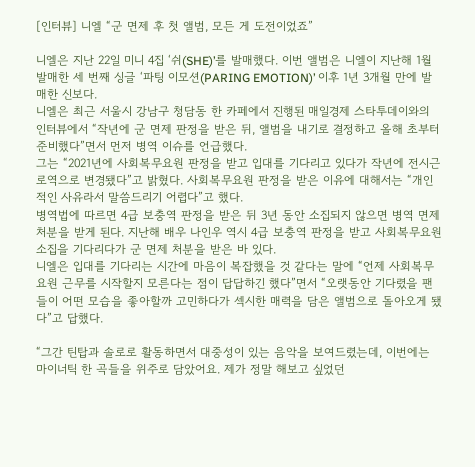[인터뷰] 니엘 “군 면제 후 첫 앨범, 모든 게 도전이었죠”

니엘은 지난 22일 미니 4집 ‘쉬(SHE)’를 발매했다. 이번 앨범은 니엘이 지난해 1월 발매한 세 번째 싱글 ‘파팅 이모션(PARING EMOTION)’ 이후 1년 3개월 만에 발매한 신보다.
니엘은 최근 서울시 강남구 청담동 한 카페에서 진행된 매일경제 스타투데이와의 인터뷰에서 “작년에 군 면제 판정을 받은 뒤, 앨범을 내기로 결정하고 올해 초부터 준비했다”면서 먼저 병역 이슈를 언급했다.
그는 “2021년에 사회복무요원 판정을 받고 입대를 기다리고 있다가 작년에 전시근로역으로 변경됐다”고 밝혔다. 사회복무요원 판정을 받은 이유에 대해서는 “개인적인 사유라서 말씀드리기 어렵다”고 했다.
병역법에 따르면 4급 보충역 판정을 받은 뒤 3년 동안 소집되지 않으면 병역 면제 처분을 받게 된다. 지난해 배우 나인우 역시 4급 보충역 판정을 받고 사회복무요원 소집을 기다리다가 군 면제 처분을 받은 바 있다.
니엘은 입대를 기다리는 시간에 마음이 복잡했을 것 같다는 말에 “언제 사회복무요원 근무를 시작할지 모른다는 점이 답답하긴 했다”면서 “오랫동안 기다렸을 팬들이 어떤 모습을 좋아할까 고민하다가 섹시한 매력을 담은 앨범으로 돌아오게 됐다”고 답했다.

“그간 틴탑과 솔로로 활동하면서 대중성이 있는 음악을 보여드렸는데, 이번에는 마이너틱 한 곡들을 위주로 담았어요. 제가 정말 해보고 싶었던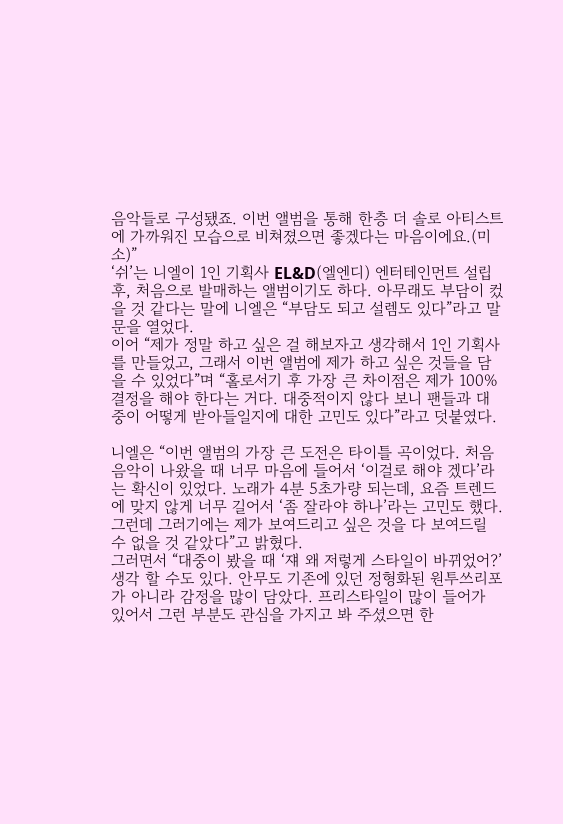음악들로 구성됐죠. 이번 앨범을 통해 한층 더 솔로 아티스트에 가까워진 모습으로 비쳐졌으면 좋겠다는 마음이에요.(미소)”
‘쉬’는 니엘이 1인 기획사 EL&D(엘엔디) 엔터테인먼트 설립 후, 처음으로 발매하는 앨범이기도 하다. 아무래도 부담이 컸을 것 같다는 말에 니엘은 “부담도 되고 설렘도 있다”라고 말문을 열었다.
이어 “제가 정말 하고 싶은 걸 해보자고 생각해서 1인 기획사를 만들었고, 그래서 이번 앨범에 제가 하고 싶은 것들을 담을 수 있었다”며 “홀로서기 후 가장 큰 차이점은 제가 100% 결정을 해야 한다는 거다. 대중적이지 않다 보니 팬들과 대중이 어떻게 받아들일지에 대한 고민도 있다”라고 덧붙였다.

니엘은 “이번 앨범의 가장 큰 도전은 타이틀 곡이었다. 처음 음악이 나왔을 때 너무 마음에 들어서 ‘이걸로 해야 겠다’라는 확신이 있었다. 노래가 4분 5초가량 되는데, 요즘 트렌드에 맞지 않게 너무 길어서 ‘좀 잘라야 하나’라는 고민도 했다. 그런데 그러기에는 제가 보여드리고 싶은 것을 다 보여드릴 수 없을 것 같았다”고 밝혔다.
그러면서 “대중이 봤을 때 ‘쟤 왜 저렇게 스타일이 바뀌었어?’ 생각 할 수도 있다. 안무도 기존에 있던 정형화된 원투쓰리포가 아니라 감정을 많이 담았다. 프리스타일이 많이 들어가 있어서 그런 부분도 관심을 가지고 봐 주셨으면 한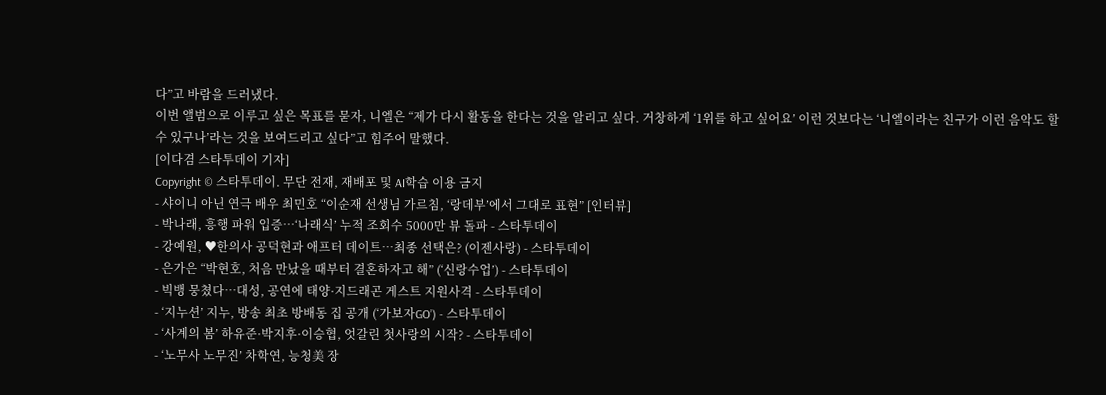다”고 바람을 드러냈다.
이번 앨범으로 이루고 싶은 목표를 묻자, 니엘은 “제가 다시 활동을 한다는 것을 알리고 싶다. 거창하게 ‘1위를 하고 싶어요’ 이런 것보다는 ‘니엘이라는 친구가 이런 음악도 할 수 있구나’라는 것을 보여드리고 싶다”고 힘주어 말했다.
[이다겸 스타투데이 기자]
Copyright © 스타투데이. 무단 전재, 재배포 및 AI학습 이용 금지
- 샤이니 아닌 연극 배우 최민호 “이순재 선생님 가르침, ‘랑데부’에서 그대로 표현” [인터뷰]
- 박나래, 흥행 파워 입증…‘나래식’ 누적 조회수 5000만 뷰 돌파 - 스타투데이
- 강예원, ♥한의사 공덕현과 애프터 데이트…최종 선택은? (이젠사랑) - 스타투데이
- 은가은 “박현호, 처음 만났을 때부터 결혼하자고 해” (‘신랑수업’) - 스타투데이
- 빅뱅 뭉쳤다…대성, 공연에 태양·지드래곤 게스트 지원사격 - 스타투데이
- ‘지누션’ 지누, 방송 최초 방배동 집 공개 (‘가보자GO’) - 스타투데이
- ‘사계의 봄’ 하유준·박지후·이승협, 엇갈린 첫사랑의 시작? - 스타투데이
- ‘노무사 노무진’ 차학연, 능청美 장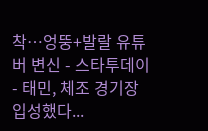착…엉뚱+발랄 유튜버 변신 - 스타투데이
- 태민, 체조 경기장 입성했다...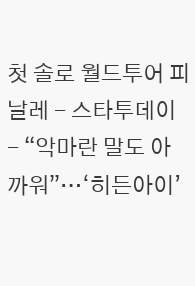첫 솔로 월드투어 피날레 - 스타투데이
- “악마란 말도 아까워”…‘히든아이’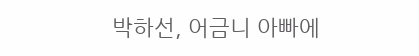박하선, 어금니 아빠에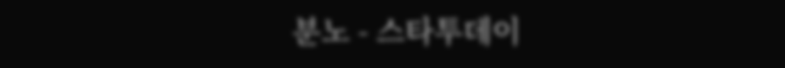분노 - 스타투데이